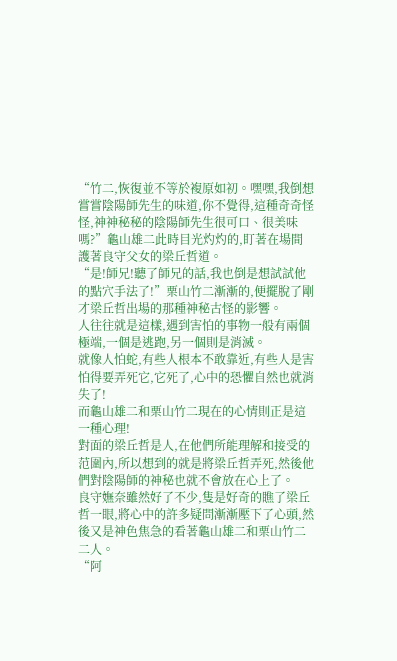“竹二,恢復並不等於複原如初。嘿嘿,我倒想嘗嘗陰陽師先生的味道,你不覺得,這種奇奇怪怪,神神秘秘的陰陽師先生很可口、很美味嗎?”龜山雄二此時目光灼灼的,盯著在場間護著良守父女的梁丘哲道。
“是!師兄!聽了師兄的話,我也倒是想試試他的點穴手法了!”栗山竹二漸漸的,便擺脫了剛才梁丘哲出場的那種神秘古怪的影響。
人往往就是這樣,遇到害怕的事物一般有兩個極端,一個是逃跑,另一個則是消滅。
就像人怕蛇,有些人根本不敢靠近,有些人是害怕得要弄死它,它死了,心中的恐懼自然也就消失了!
而龜山雄二和栗山竹二現在的心情則正是這一種心理!
對面的梁丘哲是人,在他們所能理解和接受的范圍內,所以想到的就是將梁丘哲弄死,然後他們對陰陽師的神秘也就不會放在心上了。
良守嫵奈雖然好了不少,隻是好奇的瞧了梁丘哲一眼,將心中的許多疑問漸漸壓下了心頭,然後又是神色焦急的看著龜山雄二和栗山竹二二人。
“阿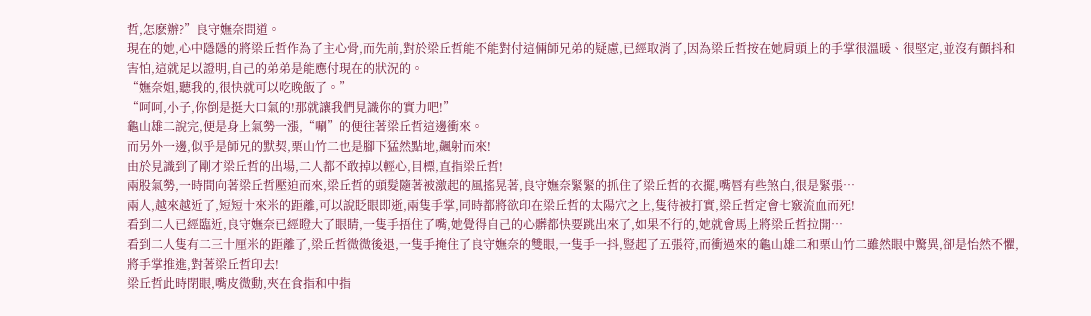哲,怎麽辦?”良守嫵奈問道。
現在的她,心中隱隱的將梁丘哲作為了主心骨,而先前,對於梁丘哲能不能對付這倆師兄弟的疑慮,已經取消了,因為梁丘哲按在她肩頭上的手掌很溫暖、很堅定,並沒有顫抖和害怕,這就足以證明,自己的弟弟是能應付現在的狀況的。
“嫵奈姐,聽我的,很快就可以吃晚飯了。”
“呵呵,小子,你倒是挺大口氣的!那就讓我們見識你的實力吧!”
龜山雄二說完,便是身上氣勢一漲,“唰”的便往著梁丘哲這邊衝來。
而另外一邊,似乎是師兄的默契,栗山竹二也是腳下猛然點地,飆射而來!
由於見識到了剛才梁丘哲的出場,二人都不敢掉以輕心,目標,直指梁丘哲!
兩股氣勢,一時間向著梁丘哲壓迫而來,梁丘哲的頭髮隨著被激起的風搖晃著,良守嫵奈緊緊的抓住了梁丘哲的衣擺,嘴唇有些煞白,很是緊張…
兩人,越來越近了,短短十來米的距離,可以說眨眼即逝,兩隻手掌,同時都將欲印在梁丘哲的太陽穴之上,隻待被打實,梁丘哲定會七竅流血而死!
看到二人已經臨近,良守嫵奈已經瞪大了眼睛,一隻手捂住了嘴,她覺得自己的心髒都快要跳出來了,如果不行的,她就會馬上將梁丘哲拉開…
看到二人隻有二三十厘米的距離了,梁丘哲微微後退,一隻手掩住了良守嫵奈的雙眼,一隻手一抖,豎起了五張符,而衝過來的龜山雄二和栗山竹二雖然眼中驚異,卻是怡然不懼,將手掌推進,對著梁丘哲印去!
梁丘哲此時閉眼,嘴皮微動,夾在食指和中指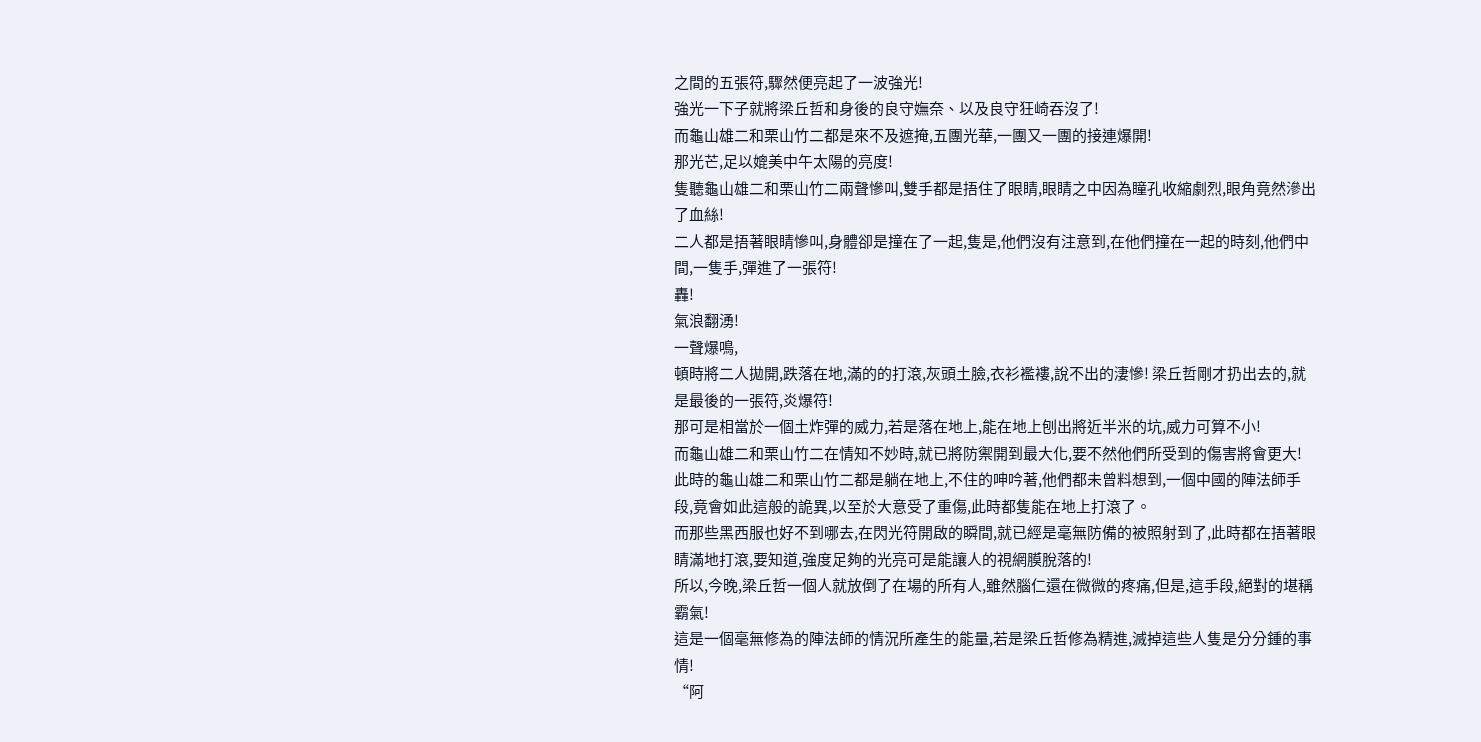之間的五張符,驟然便亮起了一波強光!
強光一下子就將梁丘哲和身後的良守嫵奈、以及良守狂崎吞沒了!
而龜山雄二和栗山竹二都是來不及遮掩,五團光華,一團又一團的接連爆開!
那光芒,足以媲美中午太陽的亮度!
隻聽龜山雄二和栗山竹二兩聲慘叫,雙手都是捂住了眼睛,眼睛之中因為瞳孔收縮劇烈,眼角竟然滲出了血絲!
二人都是捂著眼睛慘叫,身體卻是撞在了一起,隻是,他們沒有注意到,在他們撞在一起的時刻,他們中間,一隻手,彈進了一張符!
轟!
氣浪翻湧!
一聲爆鳴,
頓時將二人拋開,跌落在地,滿的的打滾,灰頭土臉,衣衫襤褸,說不出的淒慘! 梁丘哲剛才扔出去的,就是最後的一張符,炎爆符!
那可是相當於一個土炸彈的威力,若是落在地上,能在地上刨出將近半米的坑,威力可算不小!
而龜山雄二和栗山竹二在情知不妙時,就已將防禦開到最大化,要不然他們所受到的傷害將會更大!
此時的龜山雄二和栗山竹二都是躺在地上,不住的呻吟著,他們都未曾料想到,一個中國的陣法師手段,竟會如此這般的詭異,以至於大意受了重傷,此時都隻能在地上打滾了。
而那些黑西服也好不到哪去,在閃光符開啟的瞬間,就已經是毫無防備的被照射到了,此時都在捂著眼睛滿地打滾,要知道,強度足夠的光亮可是能讓人的視網膜脫落的!
所以,今晚,梁丘哲一個人就放倒了在場的所有人,雖然腦仁還在微微的疼痛,但是,這手段,絕對的堪稱霸氣!
這是一個毫無修為的陣法師的情況所產生的能量,若是梁丘哲修為精進,滅掉這些人隻是分分鍾的事情!
“阿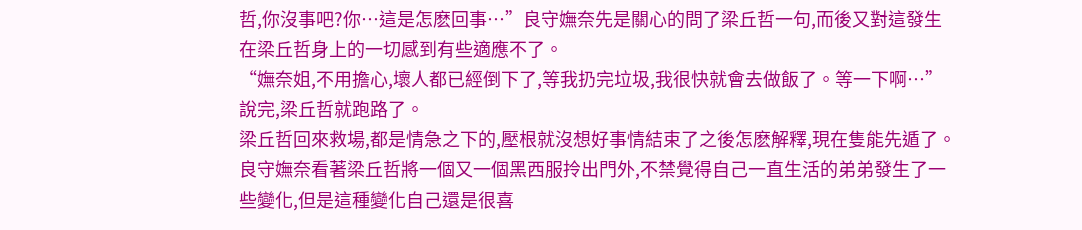哲,你沒事吧?你…這是怎麽回事…”良守嫵奈先是關心的問了梁丘哲一句,而後又對這發生在梁丘哲身上的一切感到有些適應不了。
“嫵奈姐,不用擔心,壞人都已經倒下了,等我扔完垃圾,我很快就會去做飯了。等一下啊…”說完,梁丘哲就跑路了。
梁丘哲回來救場,都是情急之下的,壓根就沒想好事情結束了之後怎麽解釋,現在隻能先遁了。
良守嫵奈看著梁丘哲將一個又一個黑西服拎出門外,不禁覺得自己一直生活的弟弟發生了一些變化,但是這種變化自己還是很喜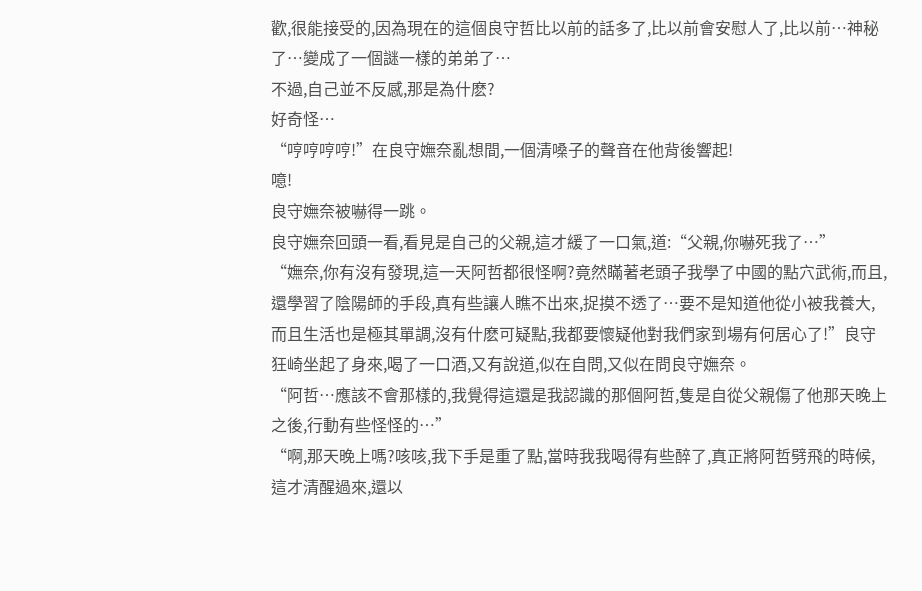歡,很能接受的,因為現在的這個良守哲比以前的話多了,比以前會安慰人了,比以前…神秘了…變成了一個謎一樣的弟弟了…
不過,自己並不反感,那是為什麽?
好奇怪…
“哼哼哼哼!”在良守嫵奈亂想間,一個清嗓子的聲音在他背後響起!
噫!
良守嫵奈被嚇得一跳。
良守嫵奈回頭一看,看見是自己的父親,這才緩了一口氣,道:“父親,你嚇死我了…”
“嫵奈,你有沒有發現,這一天阿哲都很怪啊?竟然瞞著老頭子我學了中國的點穴武術,而且,還學習了陰陽師的手段,真有些讓人瞧不出來,捉摸不透了…要不是知道他從小被我養大,而且生活也是極其單調,沒有什麽可疑點,我都要懷疑他對我們家到場有何居心了!”良守狂崎坐起了身來,喝了一口酒,又有說道,似在自問,又似在問良守嫵奈。
“阿哲…應該不會那樣的,我覺得這還是我認識的那個阿哲,隻是自從父親傷了他那天晚上之後,行動有些怪怪的…”
“啊,那天晚上嗎?咳咳,我下手是重了點,當時我我喝得有些醉了,真正將阿哲劈飛的時候,這才清醒過來,還以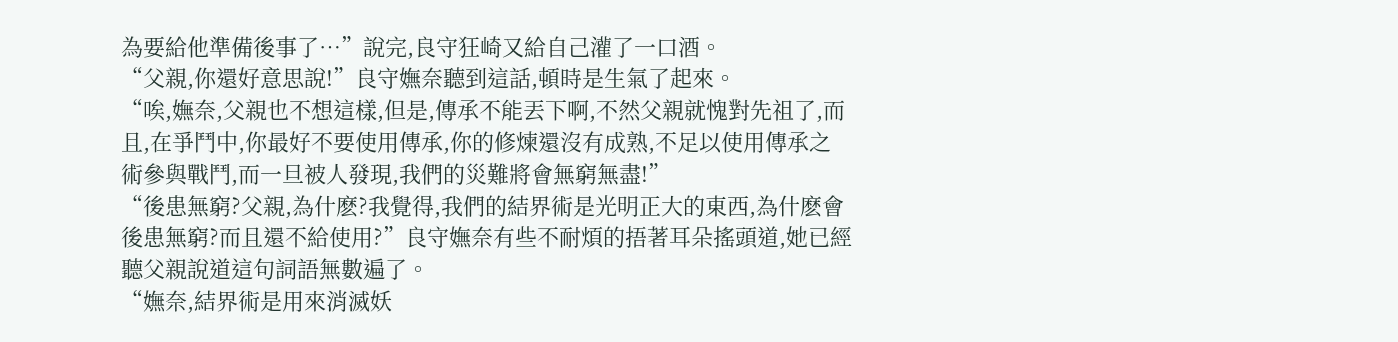為要給他準備後事了…”說完,良守狂崎又給自己灌了一口酒。
“父親,你還好意思說!”良守嫵奈聽到這話,頓時是生氣了起來。
“唉,嫵奈,父親也不想這樣,但是,傳承不能丟下啊,不然父親就愧對先祖了,而且,在爭鬥中,你最好不要使用傳承,你的修煉還沒有成熟,不足以使用傳承之術參與戰鬥,而一旦被人發現,我們的災難將會無窮無盡!”
“後患無窮?父親,為什麽?我覺得,我們的結界術是光明正大的東西,為什麽會後患無窮?而且還不給使用?”良守嫵奈有些不耐煩的捂著耳朵搖頭道,她已經聽父親說道這句詞語無數遍了。
“嫵奈,結界術是用來消滅妖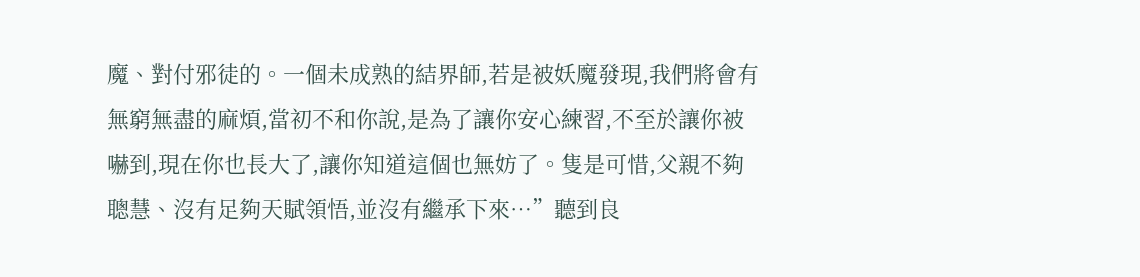魔、對付邪徒的。一個未成熟的結界師,若是被妖魔發現,我們將會有無窮無盡的麻煩,當初不和你說,是為了讓你安心練習,不至於讓你被嚇到,現在你也長大了,讓你知道這個也無妨了。隻是可惜,父親不夠聰慧、沒有足夠天賦領悟,並沒有繼承下來…”聽到良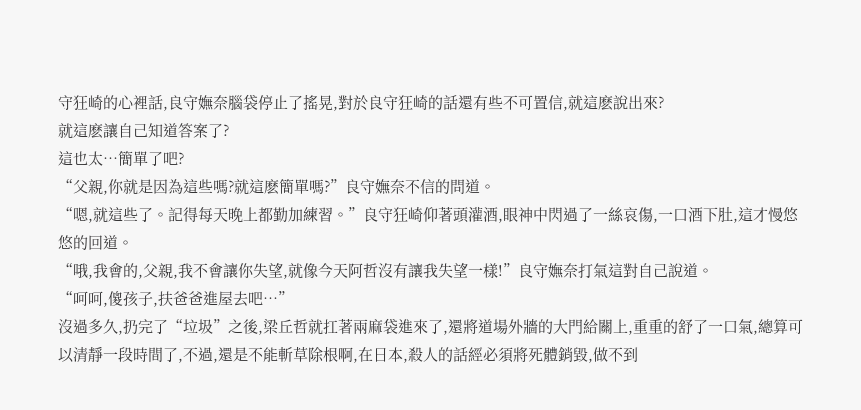守狂崎的心裡話,良守嫵奈腦袋停止了搖晃,對於良守狂崎的話還有些不可置信,就這麽說出來?
就這麽讓自己知道答案了?
這也太…簡單了吧?
“父親,你就是因為這些嗎?就這麽簡單嗎?”良守嫵奈不信的問道。
“嗯,就這些了。記得每天晚上都勤加練習。”良守狂崎仰著頭灌酒,眼神中閃過了一絲哀傷,一口酒下肚,這才慢悠悠的回道。
“哦,我會的,父親,我不會讓你失望,就像今天阿哲沒有讓我失望一樣!”良守嫵奈打氣這對自己說道。
“呵呵,傻孩子,扶爸爸進屋去吧…”
沒過多久,扔完了“垃圾”之後,梁丘哲就扛著兩麻袋進來了,還將道場外牆的大門給關上,重重的舒了一口氣,總算可以清靜一段時間了,不過,還是不能斬草除根啊,在日本,殺人的話經必須將死體銷毀,做不到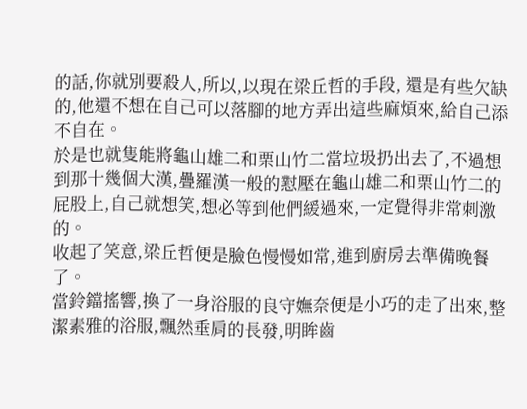的話,你就別要殺人,所以,以現在梁丘哲的手段, 還是有些欠缺的,他還不想在自己可以落腳的地方弄出這些麻煩來,給自己添不自在。
於是也就隻能將龜山雄二和栗山竹二當垃圾扔出去了,不過想到那十幾個大漢,疊羅漢一般的懟壓在龜山雄二和栗山竹二的屁股上,自己就想笑,想必等到他們緩過來,一定覺得非常刺激的。
收起了笑意,梁丘哲便是臉色慢慢如常,進到廚房去準備晚餐了。
當鈴鐺搖響,換了一身浴服的良守嫵奈便是小巧的走了出來,整潔素雅的浴服,飄然垂肩的長發,明眸齒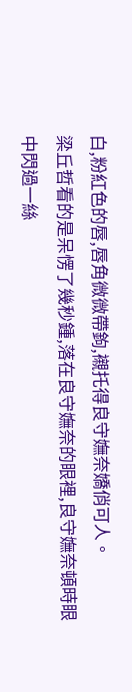白,粉紅色的唇,唇角微微帶鉤,襯托得良守嫵奈嬌俏可人。
梁丘哲看的是呆愣了幾秒鍾,落在良守嫵奈的眼裡,良守嫵奈頓時眼中閃過一絲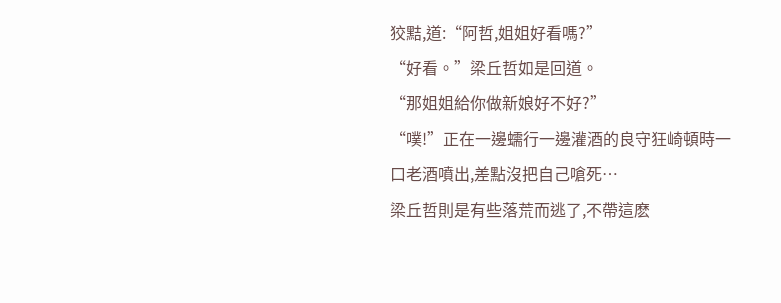狡黠,道:“阿哲,姐姐好看嗎?”
“好看。”梁丘哲如是回道。
“那姐姐給你做新娘好不好?”
“噗!”正在一邊蠕行一邊灌酒的良守狂崎頓時一口老酒噴出,差點沒把自己嗆死…
梁丘哲則是有些落荒而逃了,不帶這麽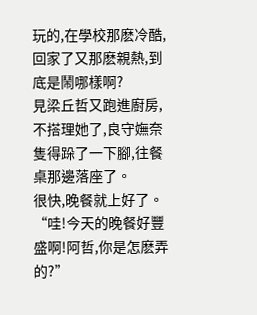玩的,在學校那麽冷酷,回家了又那麽親熱,到底是鬧哪樣啊?
見梁丘哲又跑進廚房,不搭理她了,良守嫵奈隻得跺了一下腳,往餐桌那邊落座了。
很快,晚餐就上好了。
“哇!今天的晚餐好豐盛啊!阿哲,你是怎麽弄的?”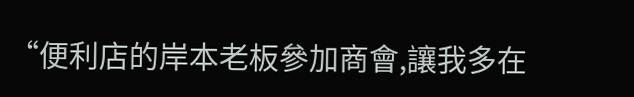“便利店的岸本老板參加商會,讓我多在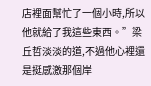店裡面幫忙了一個小時,所以他就給了我這些東西。”梁丘哲淡淡的道,不過他心裡還是挺感激那個岸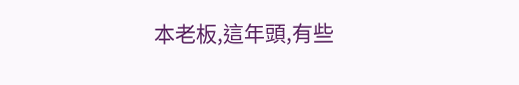本老板,這年頭,有些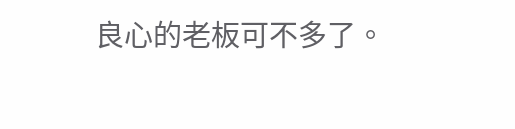良心的老板可不多了。